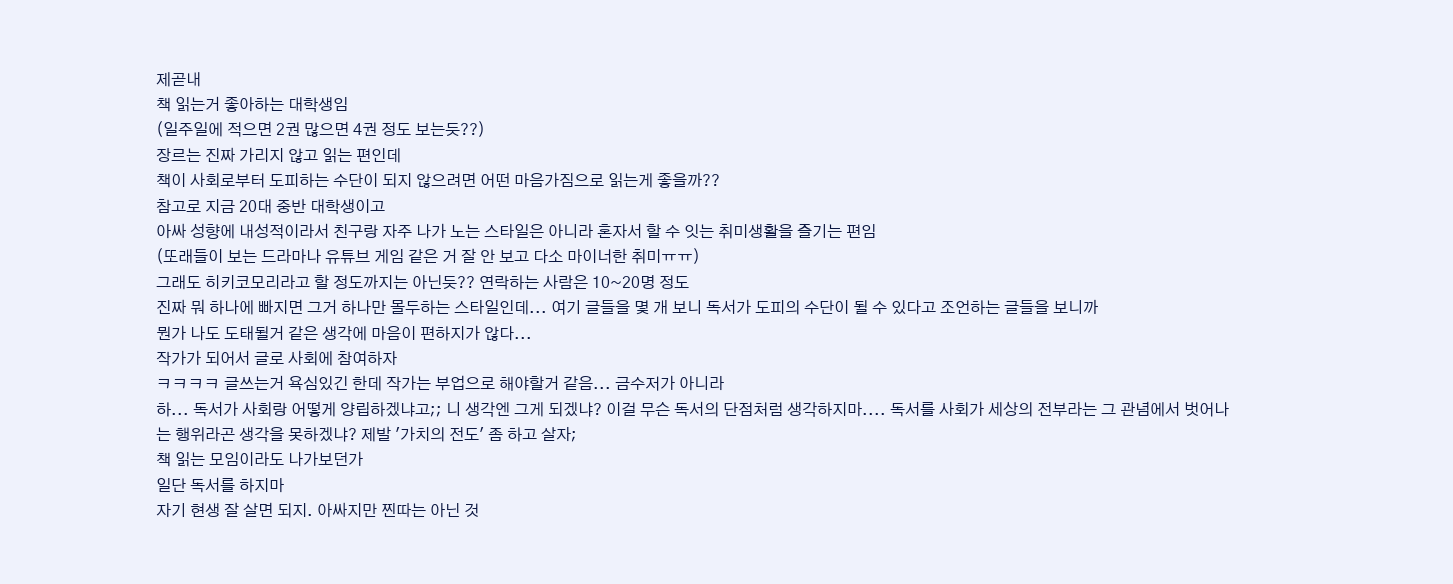제곧내
책 읽는거 좋아하는 대학생임
(일주일에 적으면 2권 많으면 4권 정도 보는듯??)
장르는 진짜 가리지 않고 읽는 편인데
책이 사회로부터 도피하는 수단이 되지 않으려면 어떤 마음가짐으로 읽는게 좋을까??
참고로 지금 20대 중반 대학생이고
아싸 성향에 내성적이라서 친구랑 자주 나가 노는 스타일은 아니라 혼자서 할 수 잇는 취미생활을 즐기는 편임
(또래들이 보는 드라마나 유튜브 게임 같은 거 잘 안 보고 다소 마이너한 취미ㅠㅠ)
그래도 히키코모리라고 할 정도까지는 아닌듯?? 연락하는 사람은 10~20명 정도
진짜 뭐 하나에 빠지면 그거 하나만 몰두하는 스타일인데... 여기 글들을 몇 개 보니 독서가 도피의 수단이 될 수 있다고 조언하는 글들을 보니까
뭔가 나도 도태될거 같은 생각에 마음이 편하지가 않다...
작가가 되어서 글로 사회에 참여하자
ㅋㅋㅋㅋ 글쓰는거 욕심있긴 한데 작가는 부업으로 해야할거 같음... 금수저가 아니라
하... 독서가 사회랑 어떻게 양립하겠냐고;; 니 생각엔 그게 되겠냐? 이걸 무슨 독서의 단점처럼 생각하지마.... 독서를 사회가 세상의 전부라는 그 관념에서 벗어나는 행위라곤 생각을 못하겠냐? 제발 '가치의 전도' 좀 하고 살자;
책 읽는 모임이라도 나가보던가
일단 독서를 하지마
자기 현생 잘 살면 되지. 아싸지만 찐따는 아닌 것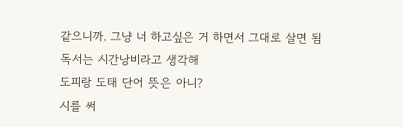같으니까. 그냥 너 하고싶은 거 하면서 그대로 살면 됨
독서는 시간낭비라고 생각해
도피랑 도태 단어 뜻은 아니?
시를 써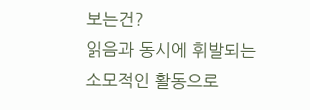보는건?
읽음과 동시에 휘발되는 소모적인 활동으로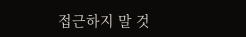접근하지 말 것